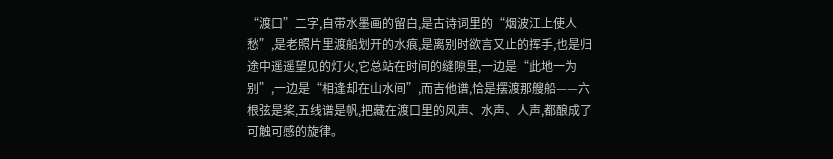“渡口”二字,自带水墨画的留白,是古诗词里的“烟波江上使人愁”,是老照片里渡船划开的水痕,是离别时欲言又止的挥手,也是归途中遥遥望见的灯火,它总站在时间的缝隙里,一边是“此地一为别”,一边是“相逢却在山水间”,而吉他谱,恰是摆渡那艘船——六根弦是桨,五线谱是帆,把藏在渡口里的风声、水声、人声,都酿成了可触可感的旋律。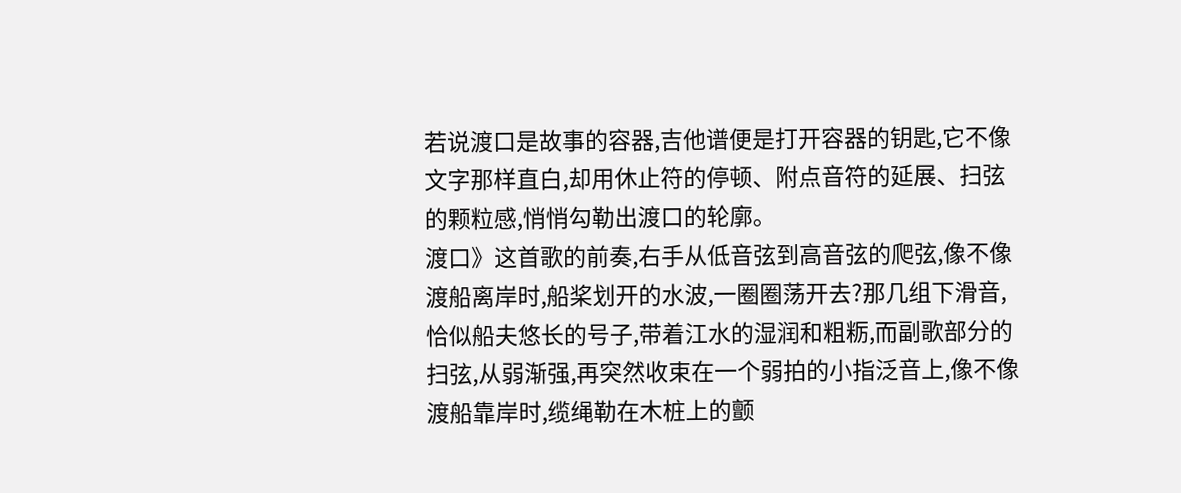若说渡口是故事的容器,吉他谱便是打开容器的钥匙,它不像文字那样直白,却用休止符的停顿、附点音符的延展、扫弦的颗粒感,悄悄勾勒出渡口的轮廓。
渡口》这首歌的前奏,右手从低音弦到高音弦的爬弦,像不像渡船离岸时,船桨划开的水波,一圈圈荡开去?那几组下滑音,恰似船夫悠长的号子,带着江水的湿润和粗粝,而副歌部分的扫弦,从弱渐强,再突然收束在一个弱拍的小指泛音上,像不像渡船靠岸时,缆绳勒在木桩上的颤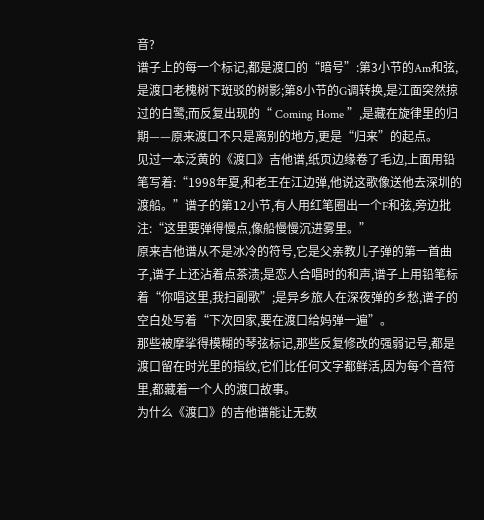音?
谱子上的每一个标记,都是渡口的“暗号”:第3小节的Am和弦,是渡口老槐树下斑驳的树影;第8小节的G调转换,是江面突然掠过的白鹭;而反复出现的“ Coming Home ”,是藏在旋律里的归期——原来渡口不只是离别的地方,更是“归来”的起点。
见过一本泛黄的《渡口》吉他谱,纸页边缘卷了毛边,上面用铅笔写着:“1998年夏,和老王在江边弹,他说这歌像送他去深圳的渡船。”谱子的第12小节,有人用红笔圈出一个F和弦,旁边批注:“这里要弹得慢点,像船慢慢沉进雾里。”
原来吉他谱从不是冰冷的符号,它是父亲教儿子弹的第一首曲子,谱子上还沾着点茶渍;是恋人合唱时的和声,谱子上用铅笔标着“你唱这里,我扫副歌”;是异乡旅人在深夜弹的乡愁,谱子的空白处写着“下次回家,要在渡口给妈弹一遍”。
那些被摩挲得模糊的琴弦标记,那些反复修改的强弱记号,都是渡口留在时光里的指纹,它们比任何文字都鲜活,因为每个音符里,都藏着一个人的渡口故事。
为什么《渡口》的吉他谱能让无数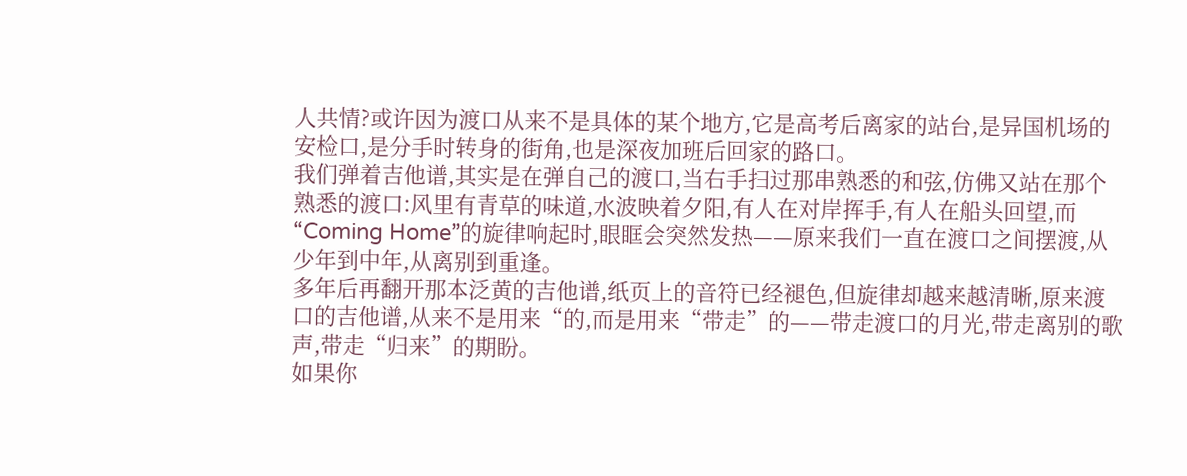人共情?或许因为渡口从来不是具体的某个地方,它是高考后离家的站台,是异国机场的安检口,是分手时转身的街角,也是深夜加班后回家的路口。
我们弹着吉他谱,其实是在弹自己的渡口,当右手扫过那串熟悉的和弦,仿佛又站在那个熟悉的渡口:风里有青草的味道,水波映着夕阳,有人在对岸挥手,有人在船头回望,而“Coming Home”的旋律响起时,眼眶会突然发热——原来我们一直在渡口之间摆渡,从少年到中年,从离别到重逢。
多年后再翻开那本泛黄的吉他谱,纸页上的音符已经褪色,但旋律却越来越清晰,原来渡口的吉他谱,从来不是用来“的,而是用来“带走”的——带走渡口的月光,带走离别的歌声,带走“归来”的期盼。
如果你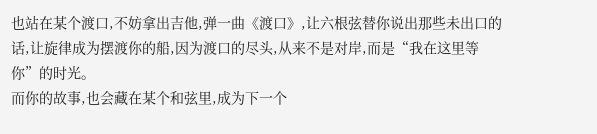也站在某个渡口,不妨拿出吉他,弹一曲《渡口》,让六根弦替你说出那些未出口的话,让旋律成为摆渡你的船,因为渡口的尽头,从来不是对岸,而是“我在这里等你”的时光。
而你的故事,也会藏在某个和弦里,成为下一个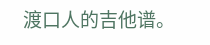渡口人的吉他谱。